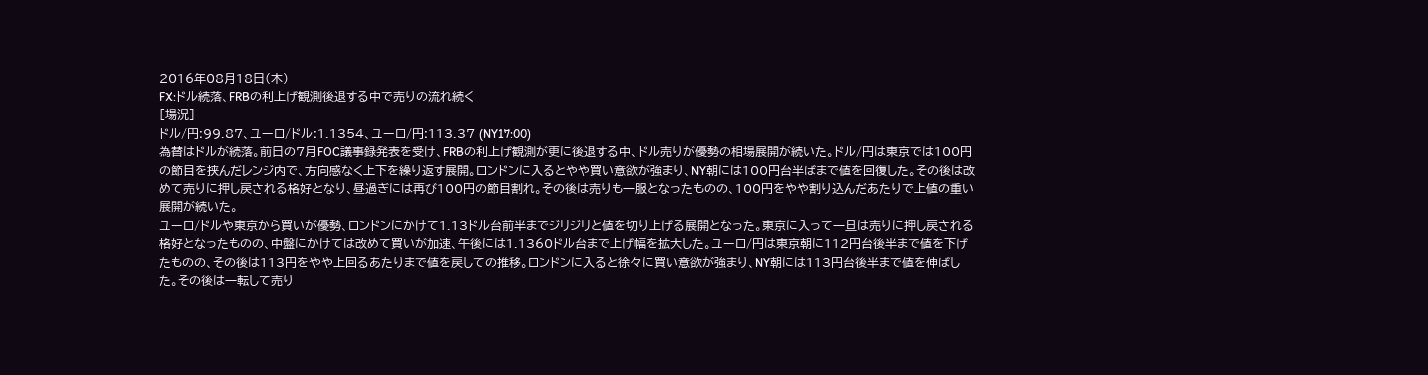2016年08月18日(木)
FX:ドル続落、FRBの利上げ観測後退する中で売りの流れ続く
[場況]
ドル/円:99.87、ユーロ/ドル:1.1354、ユーロ/円:113.37 (NY17:00)
為替はドルが続落。前日の7月FOC議事録発表を受け、FRBの利上げ観測が更に後退する中、ドル売りが優勢の相場展開が続いた。ドル/円は東京では100円の節目を挟んだレンジ内で、方向感なく上下を繰り返す展開。ロンドンに入るとやや買い意欲が強まり、NY朝には100円台半ばまで値を回復した。その後は改めて売りに押し戻される格好となり、昼過ぎには再び100円の節目割れ。その後は売りも一服となったものの、100円をやや割り込んだあたりで上値の重い展開が続いた。
ユーロ/ドルや東京から買いが優勢、ロンドンにかけて1.13ドル台前半までジリジリと値を切り上げる展開となった。東京に入って一旦は売りに押し戻される格好となったものの、中盤にかけては改めて買いが加速、午後には1.1360ドル台まで上げ幅を拡大した。ユーロ/円は東京朝に112円台後半まで値を下げたものの、その後は113円をやや上回るあたりまで値を戻しての推移。ロンドンに入ると徐々に買い意欲が強まり、NY朝には113円台後半まで値を伸ばした。その後は一転して売り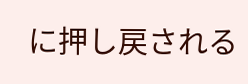に押し戻される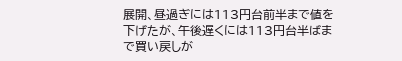展開、昼過ぎには113円台前半まで値を下げたが、午後遅くには113円台半ばまで買い戻しが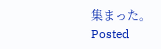集まった。
Posted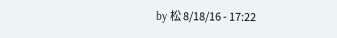by 松 8/18/16 - 17:22